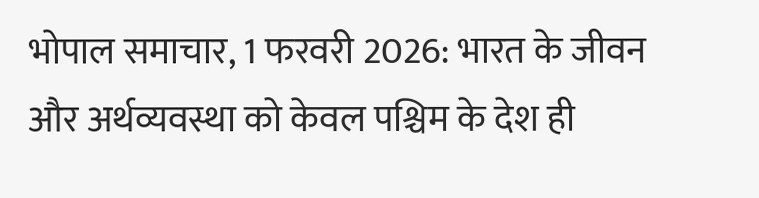भोपाल समाचार, 1 फरवरी 2026: भारत के जीवन और अर्थव्यवस्था को केवल पश्चिम के देश ही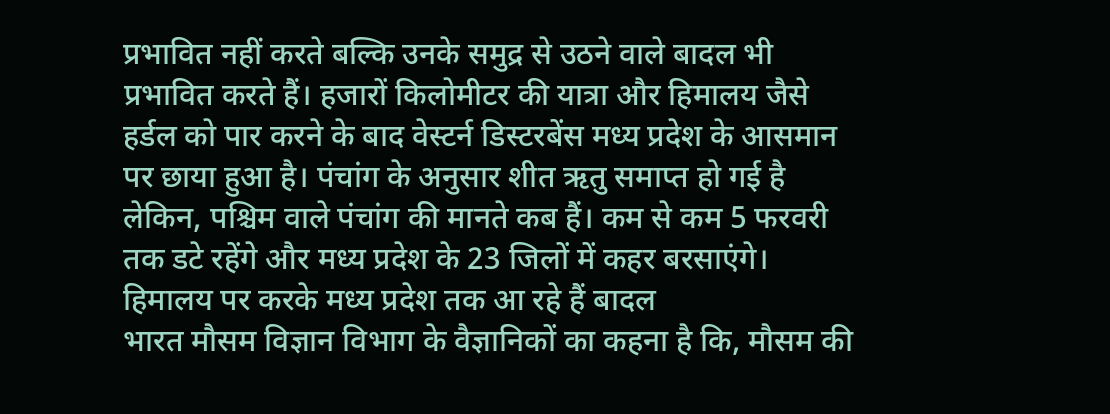प्रभावित नहीं करते बल्कि उनके समुद्र से उठने वाले बादल भी प्रभावित करते हैं। हजारों किलोमीटर की यात्रा और हिमालय जैसे हर्डल को पार करने के बाद वेस्टर्न डिस्टरबेंस मध्य प्रदेश के आसमान पर छाया हुआ है। पंचांग के अनुसार शीत ऋतु समाप्त हो गई है लेकिन, पश्चिम वाले पंचांग की मानते कब हैं। कम से कम 5 फरवरी तक डटे रहेंगे और मध्य प्रदेश के 23 जिलों में कहर बरसाएंगे।
हिमालय पर करके मध्य प्रदेश तक आ रहे हैं बादल
भारत मौसम विज्ञान विभाग के वैज्ञानिकों का कहना है कि, मौसम की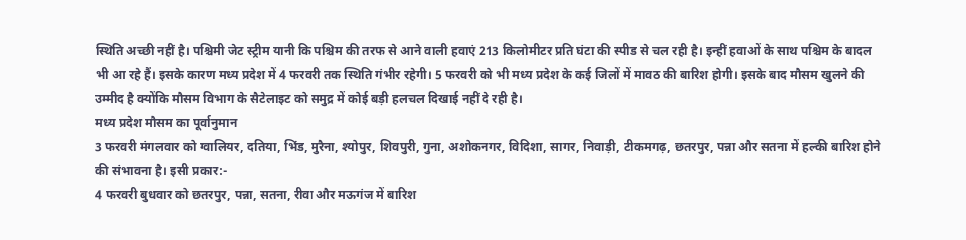स्थिति अच्छी नहीं है। पश्चिमी जेट स्ट्रीम यानी कि पश्चिम की तरफ से आने वाली हवाएं 213 किलोमीटर प्रति घंटा की स्पीड से चल रही है। इन्हीं हवाओं के साथ पश्चिम के बादल भी आ रहे हैं। इसके कारण मध्य प्रदेश में 4 फरवरी तक स्थिति गंभीर रहेगी। 5 फरवरी को भी मध्य प्रदेश के कई जिलों में मावठ की बारिश होगी। इसके बाद मौसम खुलने की उम्मीद है क्योंकि मौसम विभाग के सैटेलाइट को समुद्र में कोई बड़ी हलचल दिखाई नहीं दे रही है।
मध्य प्रदेश मौसम का पूर्वानुमान
3 फरवरी मंगलवार को ग्वालियर, दतिया, भिंड, मुरैना, श्योपुर, शिवपुरी, गुना, अशोकनगर, विदिशा, सागर, निवाड़ी, टीकमगढ़, छतरपुर, पन्ना और सतना में हल्की बारिश होने की संभावना है। इसी प्रकार:-
4 फरवरी बुधवार को छतरपुर, पन्ना, सतना, रीवा और मऊगंज में बारिश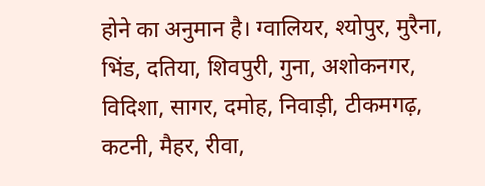होने का अनुमान है। ग्वालियर, श्योपुर, मुरैना, भिंड, दतिया, शिवपुरी, गुना, अशोकनगर, विदिशा, सागर, दमोह, निवाड़ी, टीकमगढ़, कटनी, मैहर, रीवा,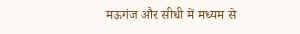मऊगंज और सीधी में मध्यम से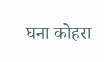घना कोहरा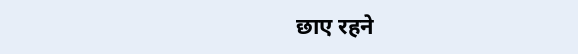छाए रहने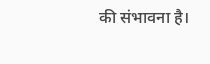की संभावना है।